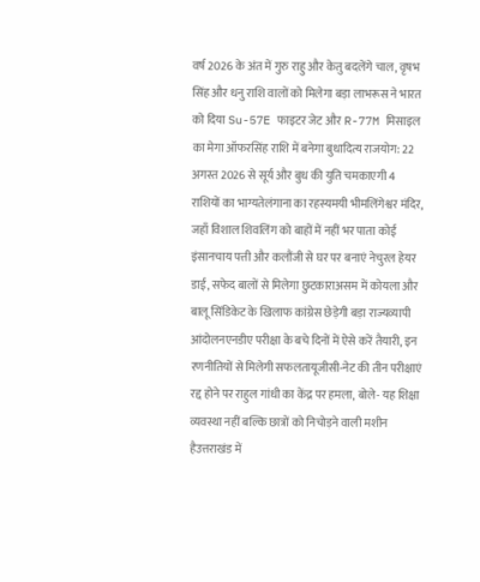वर्ष 2026 के अंत में गुरु राहु और केतु बदलेंगे चाल, वृषभ सिंह और धनु राशि वालों को मिलेगा बड़ा लाभरूस ने भारत को दिया Su-57E फाइटर जेट और R-77M मिसाइल का मेगा ऑफरसिंह राशि में बनेगा बुधादित्य राजयोग: 22 अगस्त 2026 से सूर्य और बुध की युति चमकाएगी 4 राशियों का भाग्यतेलंगाना का रहस्यमयी भीमलिंगेश्वर मंदिर, जहाँ विशाल शिवलिंग को बाहों में नहीं भर पाता कोई इंसानचाय पत्ती और कलौंजी से घर पर बनाएं नेचुरल हेयर डाई, सफेद बालों से मिलेगा छुटकाराअसम में कोयला और बालू सिंडिकेट के खिलाफ कांग्रेस छेड़ेगी बड़ा राज्यव्यापी आंदोलनएनडीए परीक्षा के बचे दिनों में ऐसे करें तैयारी, इन रणनीतियों से मिलेगी सफलतायूजीसी-नेट की तीन परीक्षाएं रद्द होने पर राहुल गांधी का केंद्र पर हमला, बोले- यह शिक्षा व्यवस्था नहीं बल्कि छात्रों को निचोड़ने वाली मशीन हैउत्तराखंड में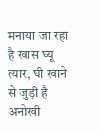मनाया जा रहा है खास घ्यू त्यार, घी खाने से जुड़ी है अनोखी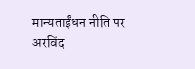मान्यताईंधन नीति पर अरविंद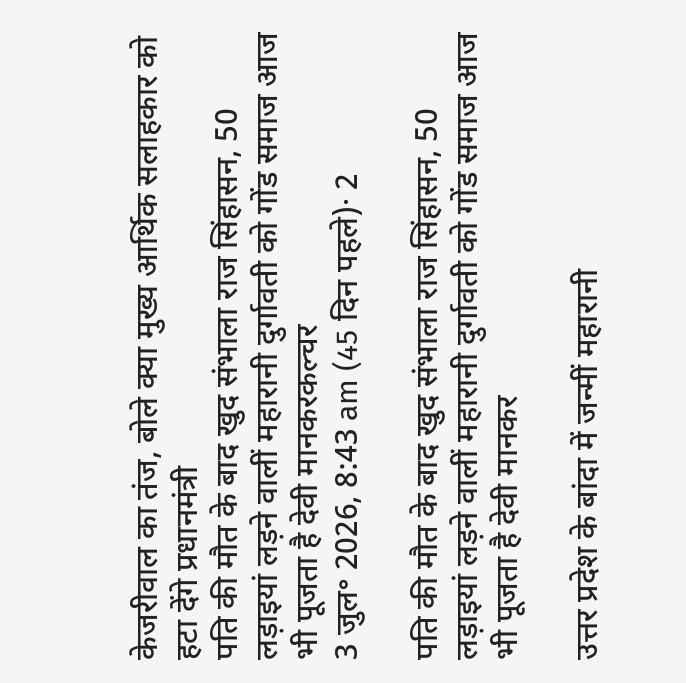केजरीवाल का तंज, बोले क्या मुख्य आर्थिक सलाहकार को हटा देंगे प्रधानमंत्री
पति की मौत के बाद खुद संभाला राज सिंहासन, 50 लड़ाइयां लड़ने वालीं महारानी दुर्गावती को गोंड समाज आज भी पूजता है देवी मानकरकल्चर
3 जुल॰ 2026, 8:43 am (45 दिन पहले)· 2

पति की मौत के बाद खुद संभाला राज सिंहासन, 50 लड़ाइयां लड़ने वालीं महारानी दुर्गावती को गोंड समाज आज भी पूजता है देवी मानकर

उत्तर प्रदेश के बांदा में जन्मीं महारानी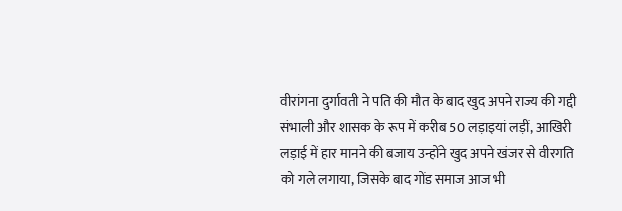वीरांगना दुर्गावती ने पति की मौत के बाद खुद अपने राज्य की गद्दी संभाली और शासक के रूप में करीब 50 लड़ाइयां लड़ीं, आखिरी लड़ाई में हार मानने की बजाय उन्होंने खुद अपने खंजर से वीरगति को गले लगाया, जिसके बाद गोंड समाज आज भी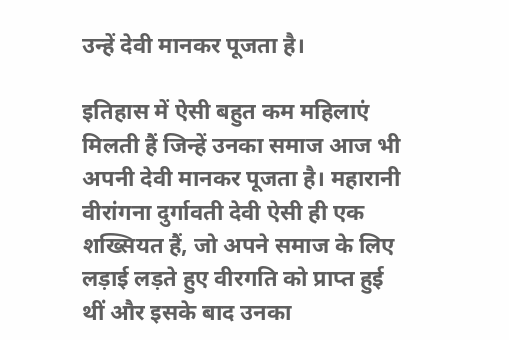उन्हें देवी मानकर पूजता है।

इतिहास में ऐसी बहुत कम महिलाएं मिलती हैं जिन्हें उनका समाज आज भी अपनी देवी मानकर पूजता है। महारानी वीरांगना दुर्गावती देवी ऐसी ही एक शख्सियत हैं, जो अपने समाज के लिए लड़ाई लड़ते हुए वीरगति को प्राप्त हुई थीं और इसके बाद उनका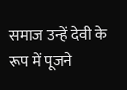समाज उन्हें देवी के रूप में पूजने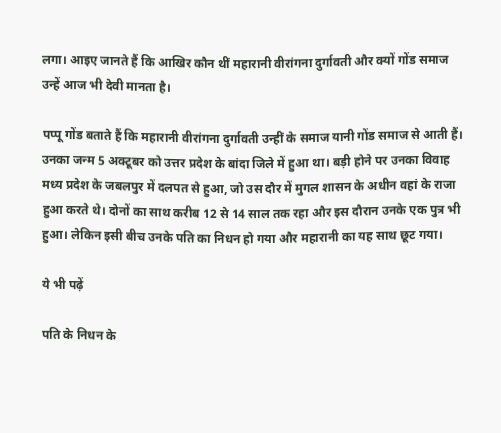लगा। आइए जानते हैं कि आखिर कौन थीं महारानी वीरांगना दुर्गावती और क्यों गोंड समाज उन्हें आज भी देवी मानता है।

पप्पू गोंड बताते हैं कि महारानी वीरांगना दुर्गावती उन्हीं के समाज यानी गोंड समाज से आती हैं। उनका जन्म 5 अक्टूबर को उत्तर प्रदेश के बांदा जिले में हुआ था। बड़ी होने पर उनका विवाह मध्य प्रदेश के जबलपुर में दलपत से हुआ, जो उस दौर में मुगल शासन के अधीन वहां के राजा हुआ करते थे। दोनों का साथ करीब 12 से 14 साल तक रहा और इस दौरान उनके एक पुत्र भी हुआ। लेकिन इसी बीच उनके पति का निधन हो गया और महारानी का यह साथ छूट गया।

ये भी पढ़ें

पति के निधन के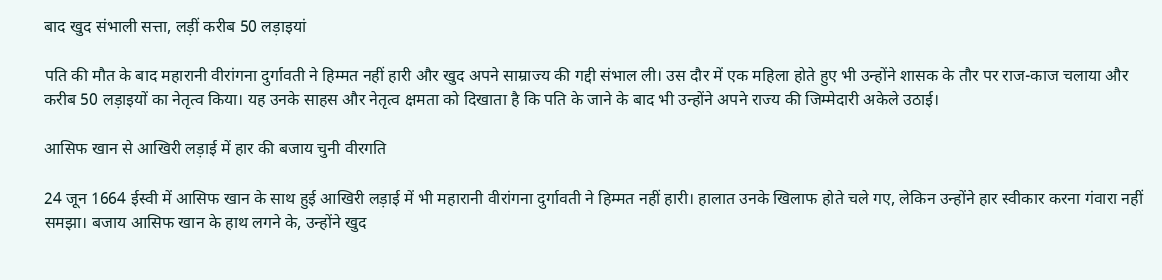बाद खुद संभाली सत्ता, लड़ीं करीब 50 लड़ाइयां

पति की मौत के बाद महारानी वीरांगना दुर्गावती ने हिम्मत नहीं हारी और खुद अपने साम्राज्य की गद्दी संभाल ली। उस दौर में एक महिला होते हुए भी उन्होंने शासक के तौर पर राज-काज चलाया और करीब 50 लड़ाइयों का नेतृत्व किया। यह उनके साहस और नेतृत्व क्षमता को दिखाता है कि पति के जाने के बाद भी उन्होंने अपने राज्य की जिम्मेदारी अकेले उठाई।

आसिफ खान से आखिरी लड़ाई में हार की बजाय चुनी वीरगति

24 जून 1664 ईस्वी में आसिफ खान के साथ हुई आखिरी लड़ाई में भी महारानी वीरांगना दुर्गावती ने हिम्मत नहीं हारी। हालात उनके खिलाफ होते चले गए, लेकिन उन्होंने हार स्वीकार करना गंवारा नहीं समझा। बजाय आसिफ खान के हाथ लगने के, उन्होंने खुद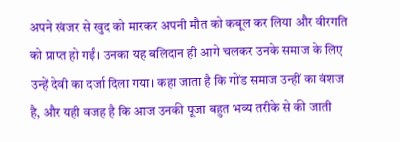अपने खंजर से खुद को मारकर अपनी मौत को कबूल कर लिया और वीरगति को प्राप्त हो गईं। उनका यह बलिदान ही आगे चलकर उनके समाज के लिए उन्हें देवी का दर्जा दिला गया। कहा जाता है कि गोंड समाज उन्हीं का वंशज है, और यही वजह है कि आज उनकी पूजा बहुत भव्य तरीके से की जाती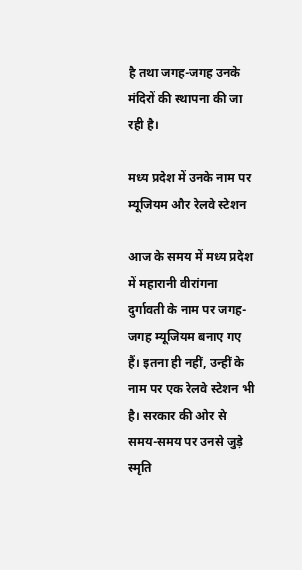है तथा जगह-जगह उनके मंदिरों की स्थापना की जा रही है।

मध्य प्रदेश में उनके नाम पर म्यूजियम और रेलवे स्टेशन

आज के समय में मध्य प्रदेश में महारानी वीरांगना दुर्गावती के नाम पर जगह-जगह म्यूजियम बनाए गए हैं। इतना ही नहीं, उन्हीं के नाम पर एक रेलवे स्टेशन भी है। सरकार की ओर से समय-समय पर उनसे जुड़े स्मृति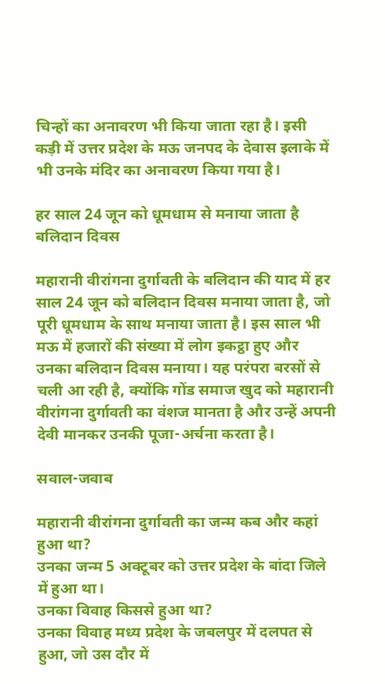चिन्हों का अनावरण भी किया जाता रहा है। इसी कड़ी में उत्तर प्रदेश के मऊ जनपद के देवास इलाके में भी उनके मंदिर का अनावरण किया गया है।

हर साल 24 जून को धूमधाम से मनाया जाता है बलिदान दिवस

महारानी वीरांगना दुर्गावती के बलिदान की याद में हर साल 24 जून को बलिदान दिवस मनाया जाता है, जो पूरी धूमधाम के साथ मनाया जाता है। इस साल भी मऊ में हजारों की संख्या में लोग इकट्ठा हुए और उनका बलिदान दिवस मनाया। यह परंपरा बरसों से चली आ रही है, क्योंकि गोंड समाज खुद को महारानी वीरांगना दुर्गावती का वंशज मानता है और उन्हें अपनी देवी मानकर उनकी पूजा-अर्चना करता है।

सवाल-जवाब

महारानी वीरांगना दुर्गावती का जन्म कब और कहां हुआ था?
उनका जन्म 5 अक्टूबर को उत्तर प्रदेश के बांदा जिले में हुआ था।
उनका विवाह किससे हुआ था?
उनका विवाह मध्य प्रदेश के जबलपुर में दलपत से हुआ, जो उस दौर में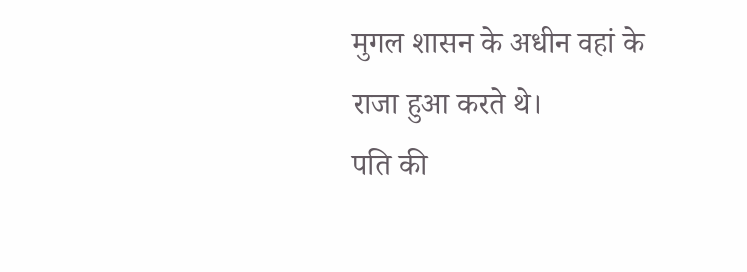मुगल शासन के अधीन वहां के राजा हुआ करते थे।
पति की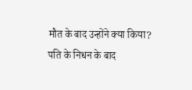मौत के बाद उन्होंने क्या किया?
पति के निधन के बाद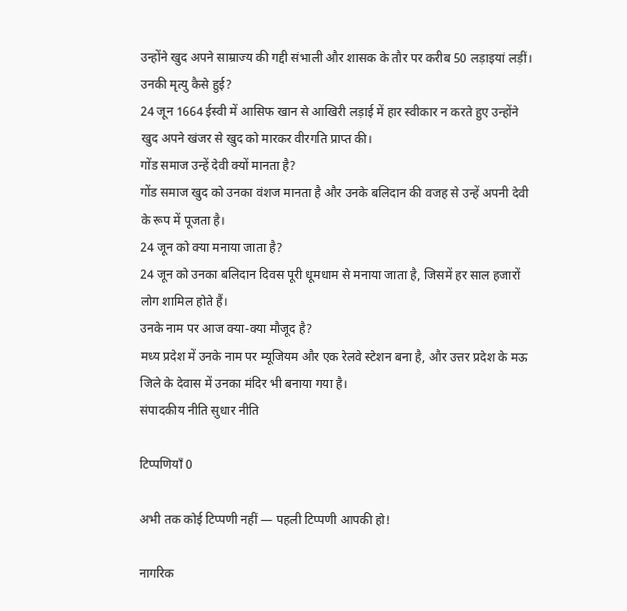उन्होंने खुद अपने साम्राज्य की गद्दी संभाली और शासक के तौर पर करीब 50 लड़ाइयां लड़ीं।
उनकी मृत्यु कैसे हुई?
24 जून 1664 ईस्वी में आसिफ खान से आखिरी लड़ाई में हार स्वीकार न करते हुए उन्होंने खुद अपने खंजर से खुद को मारकर वीरगति प्राप्त की।
गोंड समाज उन्हें देवी क्यों मानता है?
गोंड समाज खुद को उनका वंशज मानता है और उनके बलिदान की वजह से उन्हें अपनी देवी के रूप में पूजता है।
24 जून को क्या मनाया जाता है?
24 जून को उनका बलिदान दिवस पूरी धूमधाम से मनाया जाता है, जिसमें हर साल हजारों लोग शामिल होते हैं।
उनके नाम पर आज क्या-क्या मौजूद है?
मध्य प्रदेश में उनके नाम पर म्यूजियम और एक रेलवे स्टेशन बना है, और उत्तर प्रदेश के मऊ जिले के देवास में उनका मंदिर भी बनाया गया है।
संपादकीय नीति सुधार नीति

टिप्पणियाँ 0

अभी तक कोई टिप्पणी नहीं — पहली टिप्पणी आपकी हो!

नागरिक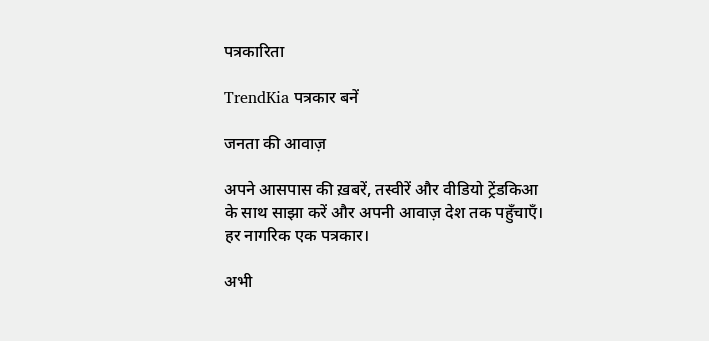पत्रकारिता

TrendKia पत्रकार बनें

जनता की आवाज़

अपने आसपास की ख़बरें, तस्वीरें और वीडियो ट्रेंडकिआ के साथ साझा करें और अपनी आवाज़ देश तक पहुँचाएँ। हर नागरिक एक पत्रकार।

अभी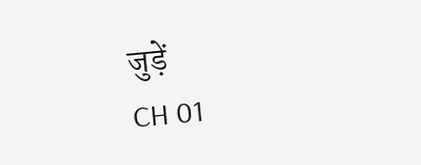जुड़ें
CH 01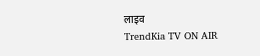लाइव
TrendKia TV ON AIR